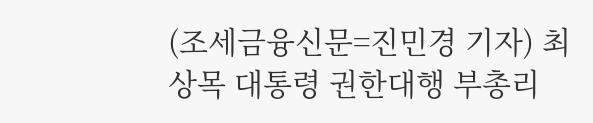(조세금융신문=진민경 기자) 최상목 대통령 권한대행 부총리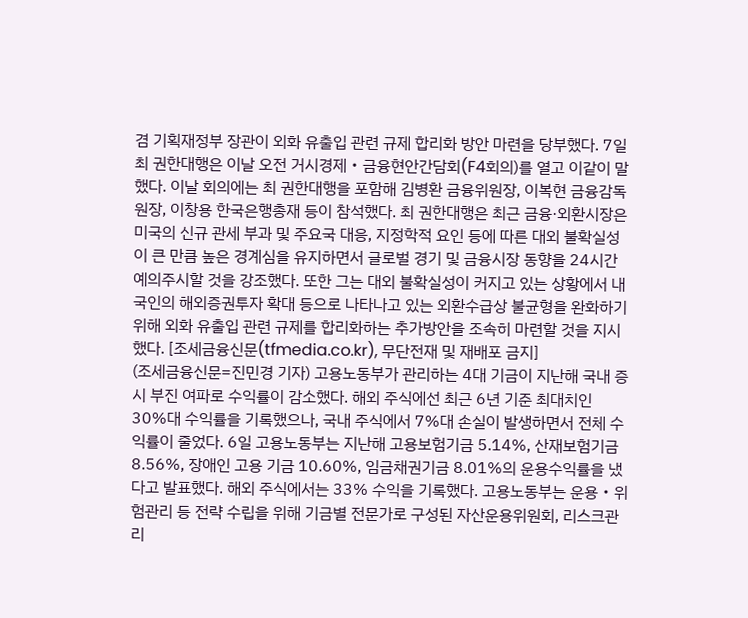겸 기획재정부 장관이 외화 유출입 관련 규제 합리화 방안 마련을 당부했다. 7일 최 권한대행은 이날 오전 거시경제‧금융현안간담회(F4회의)를 열고 이같이 말했다. 이날 회의에는 최 권한대행을 포함해 김병환 금융위원장, 이복현 금융감독원장, 이창용 한국은행총재 등이 참석했다. 최 권한대행은 최근 금융·외환시장은 미국의 신규 관세 부과 및 주요국 대응, 지정학적 요인 등에 따른 대외 불확실성이 큰 만큼 높은 경계심을 유지하면서 글로벌 경기 및 금융시장 동향을 24시간 예의주시할 것을 강조했다. 또한 그는 대외 불확실성이 커지고 있는 상황에서 내국인의 해외증권투자 확대 등으로 나타나고 있는 외환수급상 불균형을 완화하기 위해 외화 유출입 관련 규제를 합리화하는 추가방안을 조속히 마련할 것을 지시했다. [조세금융신문(tfmedia.co.kr), 무단전재 및 재배포 금지]
(조세금융신문=진민경 기자) 고용노동부가 관리하는 4대 기금이 지난해 국내 증시 부진 여파로 수익률이 감소했다. 해외 주식에선 최근 6년 기준 최대치인 30%대 수익률을 기록했으나, 국내 주식에서 7%대 손실이 발생하면서 전체 수익률이 줄었다. 6일 고용노동부는 지난해 고용보험기금 5.14%, 산재보험기금 8.56%, 장애인 고용 기금 10.60%, 임금채권기금 8.01%의 운용수익률을 냈다고 발표했다. 해외 주식에서는 33% 수익을 기록했다. 고용노동부는 운용‧위험관리 등 전략 수립을 위해 기금별 전문가로 구성된 자산운용위원회, 리스크관리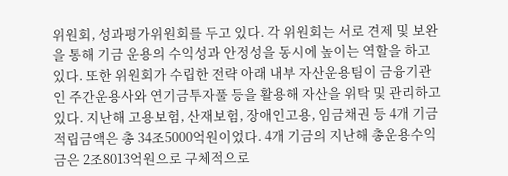위원회, 성과평가위원회를 두고 있다. 각 위원회는 서로 견제 및 보완을 통해 기금 운용의 수익성과 안정성을 동시에 높이는 역할을 하고 있다. 또한 위원회가 수립한 전략 아래 내부 자산운용팀이 금융기관인 주간운용사와 연기금투자풀 등을 활용해 자산을 위탁 및 관리하고 있다. 지난해 고용보험, 산재보험, 장애인고용, 임금채권 등 4개 기금 적립금액은 총 34조5000억원이었다. 4개 기금의 지난해 총운용수익금은 2조8013억원으로 구체적으로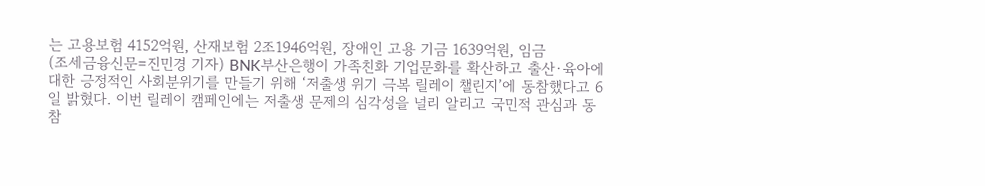는 고용보험 4152억원, 산재보험 2조1946억원, 장애인 고용 기금 1639억원, 임금
(조세금융신문=진민경 기자) BNK부산은행이 가족친화 기업문화를 확산하고 출산·육아에 대한 긍정적인 사회분위기를 만들기 위해 ‘저출생 위기 극복 릴레이 챌린지’에 동참했다고 6일 밝혔다. 이번 릴레이 캠페인에는 저출생 문제의 심각성을 널리 알리고 국민적 관심과 동참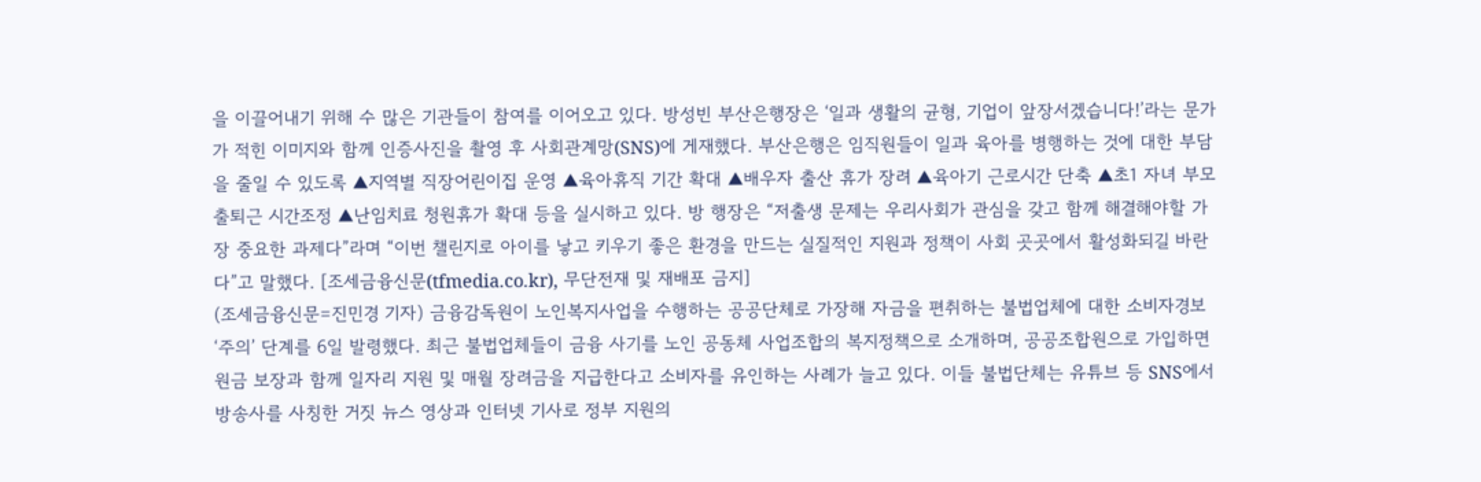을 이끌어내기 위해 수 많은 기관들이 참여를 이어오고 있다. 방성빈 부산은행장은 ‘일과 생활의 균형, 기업이 앞장서겠습니다!’라는 문가가 적힌 이미지와 함께 인증사진을 촬영 후 사회관계망(SNS)에 게재했다. 부산은행은 임직원들이 일과 육아를 병행하는 것에 대한 부담을 줄일 수 있도록 ▲지역별 직장어린이집 운영 ▲육아휴직 기간 확대 ▲배우자 출산 휴가 장려 ▲육아기 근로시간 단축 ▲초1 자녀 부모 출퇴근 시간조정 ▲난임치료 청원휴가 확대 등을 실시하고 있다. 방 행장은 “저출생 문제는 우리사회가 관심을 갖고 함께 해결해야할 가장 중요한 과제다”라며 “이번 챌린지로 아이를 낳고 키우기 좋은 환경을 만드는 실질적인 지원과 정책이 사회 곳곳에서 활성화되길 바란다”고 말했다. [조세금융신문(tfmedia.co.kr), 무단전재 및 재배포 금지]
(조세금융신문=진민경 기자) 금융감독원이 노인복지사업을 수행하는 공공단체로 가장해 자금을 편취하는 불법업체에 대한 소비자경보 ‘주의’ 단계를 6일 발령했다. 최근 불법업체들이 금융 사기를 노인 공동체 사업조합의 복지정책으로 소개하며, 공공조합원으로 가입하면 원금 보장과 함께 일자리 지원 및 매월 장려금을 지급한다고 소비자를 유인하는 사례가 늘고 있다. 이들 불법단체는 유튜브 등 SNS에서 방송사를 사칭한 거짓 뉴스 영상과 인터넷 기사로 정부 지원의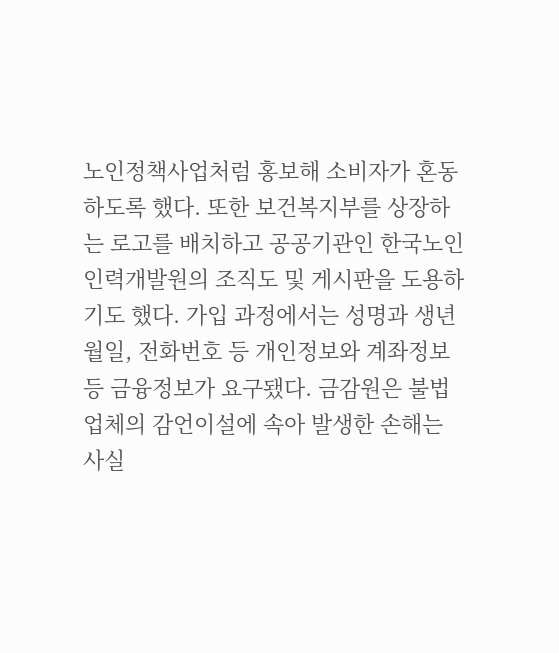노인정책사업처럼 홍보해 소비자가 혼동하도록 했다. 또한 보건복지부를 상장하는 로고를 배치하고 공공기관인 한국노인인력개발원의 조직도 및 게시판을 도용하기도 했다. 가입 과정에서는 성명과 생년월일, 전화번호 등 개인정보와 계좌정보 등 금융정보가 요구됐다. 금감원은 불법업체의 감언이설에 속아 발생한 손해는 사실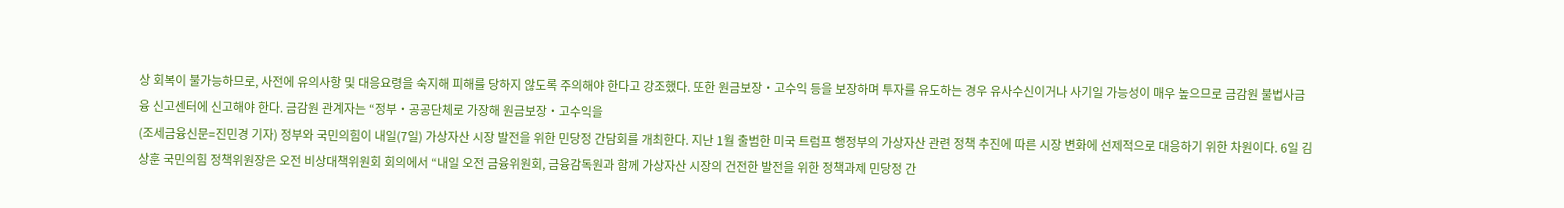상 회복이 불가능하므로, 사전에 유의사항 및 대응요령을 숙지해 피해를 당하지 않도록 주의해야 한다고 강조했다. 또한 원금보장‧고수익 등을 보장하며 투자를 유도하는 경우 유사수신이거나 사기일 가능성이 매우 높으므로 금감원 불법사금융 신고센터에 신고해야 한다. 금감원 관계자는 “정부‧공공단체로 가장해 원금보장‧고수익을
(조세금융신문=진민경 기자) 정부와 국민의힘이 내일(7일) 가상자산 시장 발전을 위한 민당정 간담회를 개최한다. 지난 1월 출범한 미국 트럼프 행정부의 가상자산 관련 정책 추진에 따른 시장 변화에 선제적으로 대응하기 위한 차원이다. 6일 김상훈 국민의힘 정책위원장은 오전 비상대책위원회 회의에서 “내일 오전 금융위원회, 금융감독원과 함께 가상자산 시장의 건전한 발전을 위한 정책과제 민당정 간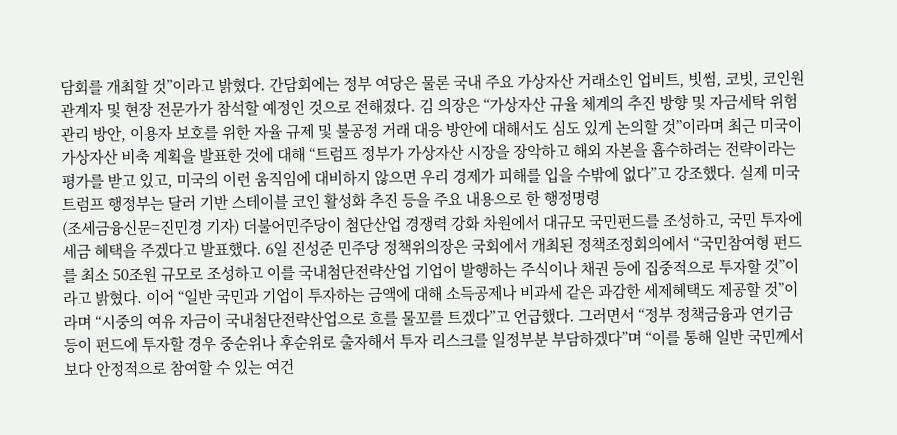담회를 개최할 것”이라고 밝혔다. 간담회에는 정부 여당은 물론 국내 주요 가상자산 거래소인 업비트, 빗썸, 코빗, 코인원 관계자 및 현장 전문가가 참석할 예정인 것으로 전해졌다. 김 의장은 “가상자산 규율 체계의 추진 방향 및 자금세탁 위험 관리 방안, 이용자 보호를 위한 자율 규제 및 불공정 거래 대응 방안에 대해서도 심도 있게 논의할 것”이라며 최근 미국이 가상자산 비축 계획을 발표한 것에 대해 “트럼프 정부가 가상자산 시장을 장악하고 해외 자본을 흡수하려는 전략이라는 평가를 받고 있고, 미국의 이런 움직임에 대비하지 않으면 우리 경제가 피해를 입을 수밖에 없다”고 강조했다. 실제 미국 트럼프 행정부는 달러 기반 스테이블 코인 활성화 추진 등을 주요 내용으로 한 행정명령
(조세금융신문=진민경 기자) 더불어민주당이 첨단산업 경쟁력 강화 차원에서 대규모 국민펀드를 조성하고, 국민 투자에 세금 혜택을 주겠다고 발표했다. 6일 진성준 민주당 정책위의장은 국회에서 개최된 정책조정회의에서 “국민참여형 펀드를 최소 50조원 규모로 조성하고 이를 국내첨단전략산업 기업이 발행하는 주식이나 채권 등에 집중적으로 투자할 것”이라고 밝혔다. 이어 “일반 국민과 기업이 투자하는 금액에 대해 소득공제나 비과세 같은 과감한 세제혜택도 제공할 것”이라며 “시중의 여유 자금이 국내첨단전략산업으로 흐를 물꼬를 트겠다”고 언급했다. 그러면서 “정부 정책금융과 연기금 등이 펀드에 투자할 경우 중순위나 후순위로 출자해서 투자 리스크를 일정부분 부담하겠다”며 “이를 통해 일반 국민께서 보다 안정적으로 참여할 수 있는 여건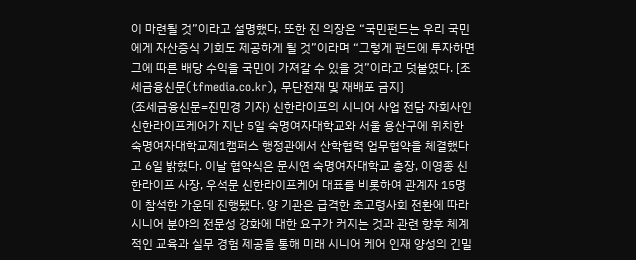이 마련될 것”이라고 설명했다. 또한 진 의장은 “국민펀드는 우리 국민에게 자산증식 기회도 제공하게 될 것”이라며 “그렇게 펀드에 투자하면 그에 따른 배당 수익을 국민이 가져갈 수 있을 것”이라고 덧붙였다. [조세금융신문(tfmedia.co.kr), 무단전재 및 재배포 금지]
(조세금융신문=진민경 기자) 신한라이프의 시니어 사업 전담 자회사인 신한라이프케어가 지난 5일 숙명여자대학교와 서울 용산구에 위치한 숙명여자대학교제1캠퍼스 행정관에서 산학협력 업무협약을 체결했다고 6일 밝혔다. 이날 협약식은 문시연 숙명여자대학교 총장, 이영종 신한라이프 사장, 우석문 신한라이프케어 대표를 비롯하여 관계자 15명이 참석한 가운데 진행됐다. 양 기관은 급격한 초고령사회 전환에 따라 시니어 분야의 전문성 강화에 대한 요구가 커지는 것과 관련 향후 체계적인 교육과 실무 경험 제공을 통해 미래 시니어 케어 인재 양성의 긴밀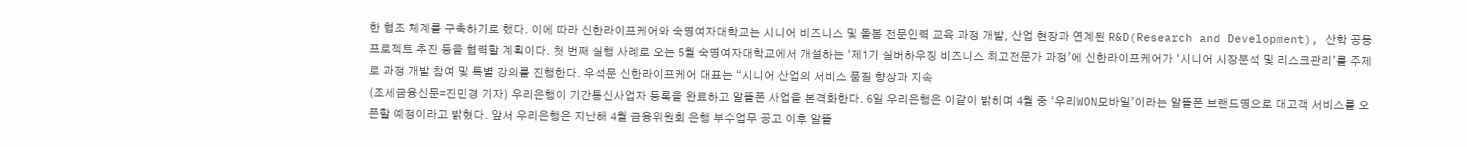한 협조 체계를 구축하기로 했다. 이에 따라 신한라이프케어와 숙명여자대학교는 시니어 비즈니스 및 돌봄 전문인력 교육 과정 개발, 산업 현장과 연계된 R&D(Research and Development), 산학 공동 프로젝트 추진 등을 협력할 계획이다. 첫 번째 실행 사례로 오는 5월 숙명여자대학교에서 개설하는 ‘제1기 실버하우징 비즈니스 최고전문가 과정’에 신한라이프케어가 ‘시니어 시장분석 및 리스크관리’를 주제로 과정 개발 참여 및 특별 강의를 진행한다. 우석문 신한라이프케어 대표는 “시니어 산업의 서비스 품질 향상과 지속
(조세금융신문=진민경 기자) 우리은행이 기간통신사업자 등록을 완료하고 알뜰폰 사업을 본격화한다. 6일 우리은행은 이같이 밝히며 4월 중 ‘우리WON모바일’이라는 알뜰폰 브랜드명으로 대고객 서비스를 오픈할 예정이라고 밝혔다. 앞서 우리은행은 지난해 4월 금융위원회 은행 부수업무 공고 이후 알뜰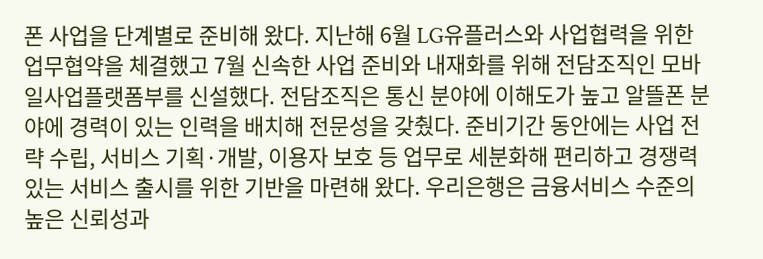폰 사업을 단계별로 준비해 왔다. 지난해 6월 LG유플러스와 사업협력을 위한 업무협약을 체결했고 7월 신속한 사업 준비와 내재화를 위해 전담조직인 모바일사업플랫폼부를 신설했다. 전담조직은 통신 분야에 이해도가 높고 알뜰폰 분야에 경력이 있는 인력을 배치해 전문성을 갖췄다. 준비기간 동안에는 사업 전략 수립, 서비스 기획·개발, 이용자 보호 등 업무로 세분화해 편리하고 경쟁력 있는 서비스 출시를 위한 기반을 마련해 왔다. 우리은행은 금융서비스 수준의 높은 신뢰성과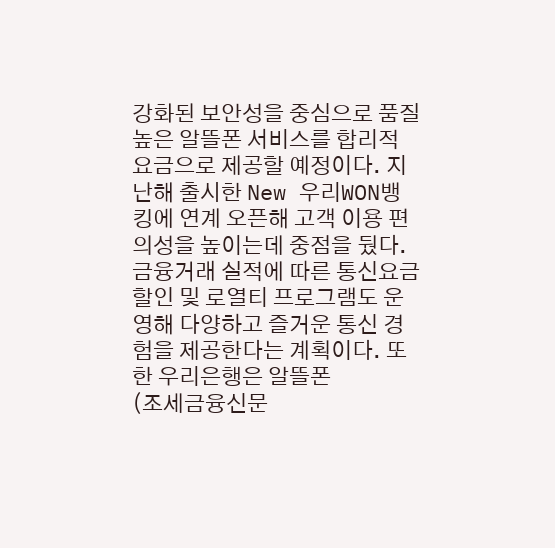강화된 보안성을 중심으로 품질 높은 알뜰폰 서비스를 합리적 요금으로 제공할 예정이다. 지난해 출시한 New 우리WON뱅킹에 연계 오픈해 고객 이용 편의성을 높이는데 중점을 뒀다. 금융거래 실적에 따른 통신요금 할인 및 로열티 프로그램도 운영해 다양하고 즐거운 통신 경험을 제공한다는 계획이다. 또한 우리은행은 알뜰폰
(조세금융신문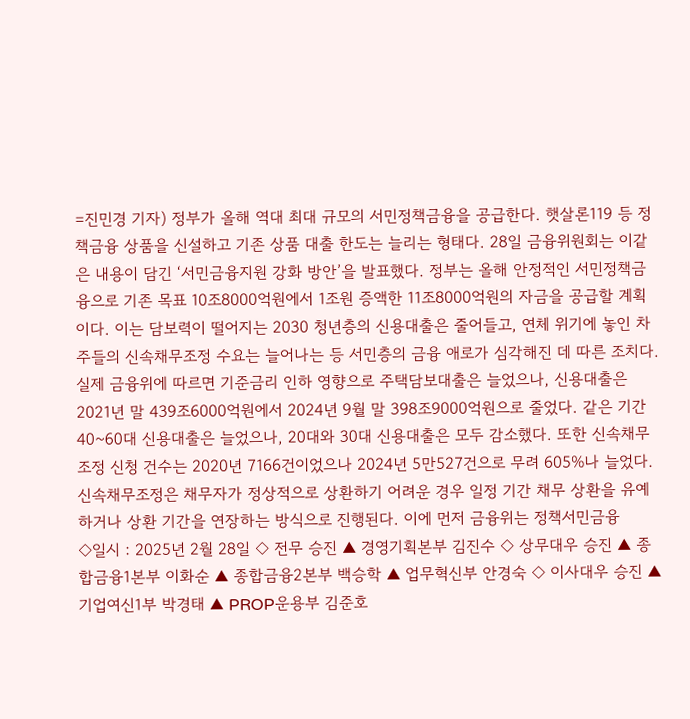=진민경 기자) 정부가 올해 역대 최대 규모의 서민정책금융을 공급한다. 햇살론119 등 정책금융 상품을 신설하고 기존 상품 대출 한도는 늘리는 형태다. 28일 금융위원회는 이같은 내용이 담긴 ‘서민금융지원 강화 방안’을 발표했다. 정부는 올해 안정적인 서민정책금융으로 기존 목표 10조8000억원에서 1조원 증액한 11조8000억원의 자금을 공급할 계획이다. 이는 담보력이 떨어지는 2030 청년층의 신용대출은 줄어들고, 연체 위기에 놓인 차주들의 신속채무조정 수요는 늘어나는 등 서민층의 금융 애로가 심각해진 데 따른 조치다. 실제 금융위에 따르면 기준금리 인하 영향으로 주택담보대출은 늘었으나, 신용대출은 2021년 말 439조6000억원에서 2024년 9월 말 398조9000억원으로 줄었다. 같은 기간 40~60대 신용대출은 늘었으나, 20대와 30대 신용대출은 모두 감소했다. 또한 신속채무조정 신청 건수는 2020년 7166건이었으나 2024년 5만527건으로 무려 605%나 늘었다. 신속채무조정은 채무자가 정상적으로 상환하기 어려운 경우 일정 기간 채무 상환을 유예하거나 상환 기간을 연장하는 방식으로 진행된다. 이에 먼저 금융위는 정책서민금융
◇일시 : 2025년 2월 28일 ◇ 전무 승진 ▲ 경영기획본부 김진수 ◇ 상무대우 승진 ▲ 종합금융1본부 이화순 ▲ 종합금융2본부 백승학 ▲ 업무혁신부 안경숙 ◇ 이사대우 승진 ▲ 기업여신1부 박경태 ▲ PROP운용부 김준호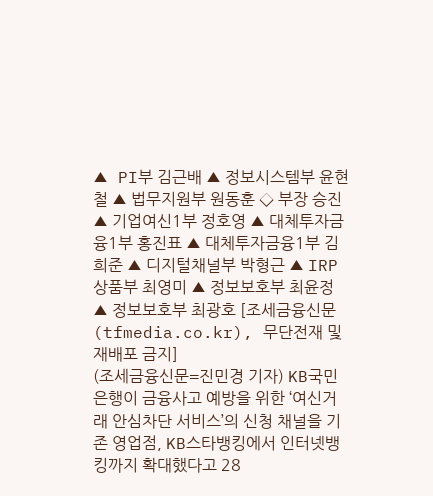▲ PI부 김근배 ▲ 정보시스템부 윤현철 ▲ 법무지원부 원동훈 ◇ 부장 승진 ▲ 기업여신1부 정호영 ▲ 대체투자금융1부 홍진표 ▲ 대체투자금융1부 김희준 ▲ 디지털채널부 박형근 ▲ IRP상품부 최영미 ▲ 정보보호부 최윤정 ▲ 정보보호부 최광호 [조세금융신문(tfmedia.co.kr), 무단전재 및 재배포 금지]
(조세금융신문=진민경 기자) KB국민은행이 금융사고 예방을 위한 ‘여신거래 안심차단 서비스’의 신청 채널을 기존 영업점, KB스타뱅킹에서 인터넷뱅킹까지 확대했다고 28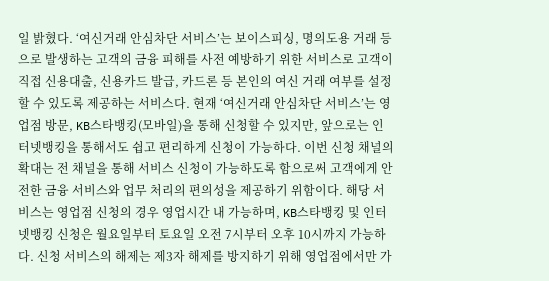일 밝혔다. ‘여신거래 안심차단 서비스’는 보이스피싱, 명의도용 거래 등으로 발생하는 고객의 금융 피해를 사전 예방하기 위한 서비스로 고객이 직접 신용대출, 신용카드 발급, 카드론 등 본인의 여신 거래 여부를 설정할 수 있도록 제공하는 서비스다. 현재 ‘여신거래 안심차단 서비스’는 영업점 방문, KB스타뱅킹(모바일)을 통해 신청할 수 있지만, 앞으로는 인터넷뱅킹을 통해서도 쉽고 편리하게 신청이 가능하다. 이번 신청 채널의 확대는 전 채널을 통해 서비스 신청이 가능하도록 함으로써 고객에게 안전한 금융 서비스와 업무 처리의 편의성을 제공하기 위함이다. 해당 서비스는 영업점 신청의 경우 영업시간 내 가능하며, KB스타뱅킹 및 인터넷뱅킹 신청은 월요일부터 토요일 오전 7시부터 오후 10시까지 가능하다. 신청 서비스의 해제는 제3자 해제를 방지하기 위해 영업점에서만 가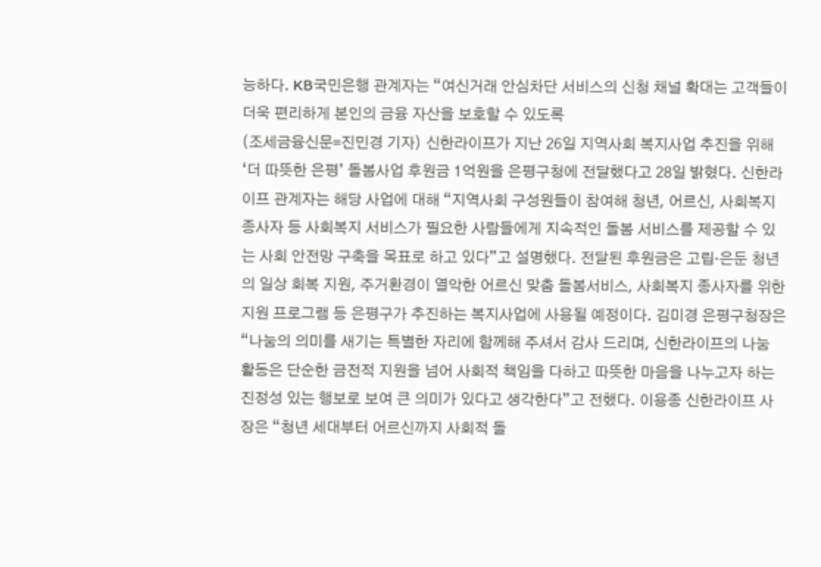능하다. KB국민은행 관계자는 “여신거래 안심차단 서비스의 신청 채널 확대는 고객들이 더욱 편리하게 본인의 금융 자산을 보호할 수 있도록
(조세금융신문=진민경 기자) 신한라이프가 지난 26일 지역사회 복지사업 추진을 위해 ‘더 따뜻한 은평’ 돌봄사업 후원금 1억원을 은평구청에 전달했다고 28일 밝혔다. 신한라이프 관계자는 해당 사업에 대해 “지역사회 구성원들이 참여해 청년, 어르신, 사회복지 종사자 등 사회복지 서비스가 필요한 사람들에게 지속적인 돌봄 서비스를 제공할 수 있는 사회 안전망 구축을 목표로 하고 있다”고 설명했다. 전달된 후원금은 고립‧은둔 청년의 일상 회복 지원, 주거환경이 열악한 어르신 맞춤 돌봄서비스, 사회복지 종사자를 위한 지원 프로그램 등 은평구가 추진하는 복지사업에 사용될 예정이다. 김미경 은평구청장은 “나눔의 의미를 새기는 특별한 자리에 함께해 주셔서 감사 드리며, 신한라이프의 나눔 활동은 단순한 금전적 지원을 넘어 사회적 책임을 다하고 따뜻한 마음을 나누고자 하는 진정성 있는 행보로 보여 큰 의미가 있다고 생각한다”고 전했다. 이용종 신한라이프 사장은 “청년 세대부터 어르신까지 사회적 돌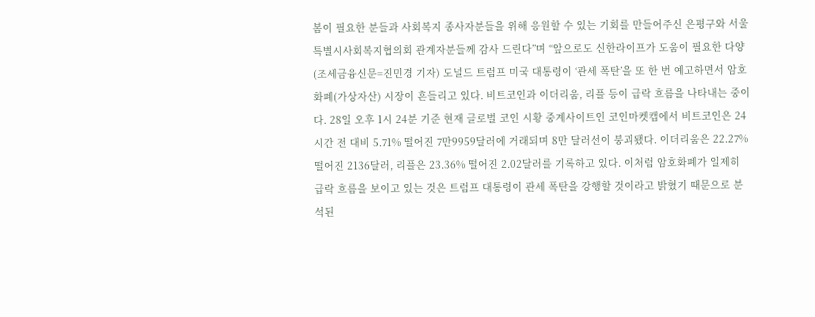봄이 필요한 분들과 사회복지 종사자분들을 위해 응원할 수 있는 기회를 만들어주신 은평구와 서울특별시사회복지협의회 관계자분들께 감사 드린다”며 “앞으로도 신한라이프가 도움이 필요한 다양
(조세금융신문=진민경 기자) 도널드 트럼프 미국 대통령이 ‘관세 폭탄’을 또 한 번 예고하면서 암호화폐(가상자산) 시장이 흔들리고 있다. 비트코인과 이더리움, 리플 등이 급락 흐름을 나타내는 중이다. 28일 오후 1시 24분 기준 현재 글로벌 코인 시황 중계사이트인 코인마켓캡에서 비트코인은 24시간 전 대비 5.71% 떨어진 7만9959달러에 거래되며 8만 달러선이 붕괴됐다. 이더리움은 22.27% 떨어진 2136달러, 리플은 23.36% 떨어진 2.02달러를 기록하고 있다. 이처럼 암호화폐가 일제히 급락 흐름을 보이고 있는 것은 트럼프 대통령이 관세 폭탄을 강행할 것이라고 밝혔기 때문으로 분석된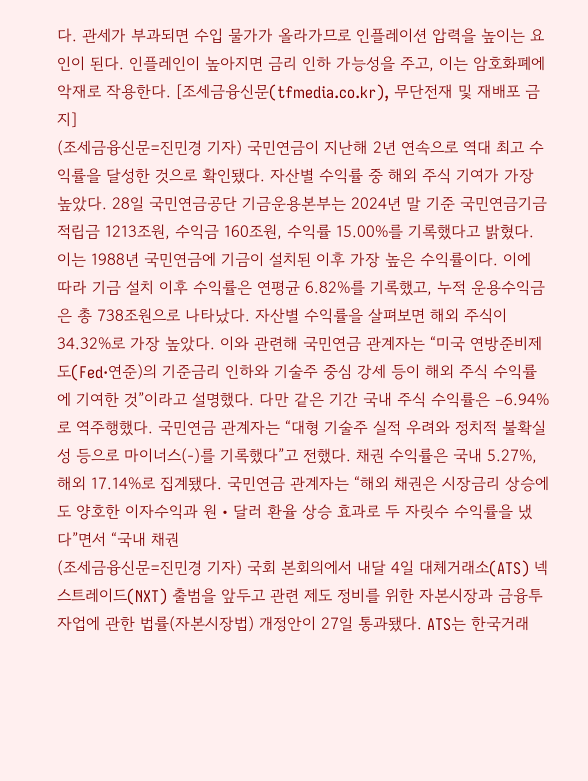다. 관세가 부과되면 수입 물가가 올라가므로 인플레이션 압력을 높이는 요인이 된다. 인플레인이 높아지면 금리 인하 가능성을 주고, 이는 암호화폐에 악재로 작용한다. [조세금융신문(tfmedia.co.kr), 무단전재 및 재배포 금지]
(조세금융신문=진민경 기자) 국민연금이 지난해 2년 연속으로 역대 최고 수익률을 달성한 것으로 확인됐다. 자산별 수익률 중 해외 주식 기여가 가장 높았다. 28일 국민연금공단 기금운용본부는 2024년 말 기준 국민연금기금 적립금 1213조원, 수익금 160조원, 수익률 15.00%를 기록했다고 밝혔다. 이는 1988년 국민연금에 기금이 설치된 이후 가장 높은 수익률이다. 이에 따라 기금 설치 이후 수익률은 연평균 6.82%를 기록했고, 누적 운용수익금은 총 738조원으로 나타났다. 자산별 수익률을 살펴보면 해외 주식이 34.32%로 가장 높았다. 이와 관련해 국민연금 관계자는 “미국 연방준비제도(Fed‧연준)의 기준금리 인하와 기술주 중심 강세 등이 해외 주식 수익률에 기여한 것”이라고 설명했다. 다만 같은 기간 국내 주식 수익률은 –6.94%로 역주행했다. 국민연금 관계자는 “대형 기술주 실적 우려와 정치적 불확실성 등으로 마이너스(-)를 기록했다”고 전했다. 채권 수익률은 국내 5.27%, 해외 17.14%로 집계됐다. 국민연금 관계자는 “해외 채권은 시장금리 상승에도 양호한 이자수익과 원‧달러 환율 상승 효과로 두 자릿수 수익률을 냈다”면서 “국내 채권
(조세금융신문=진민경 기자) 국회 본회의에서 내달 4일 대체거래소(ATS) 넥스트레이드(NXT) 출범을 앞두고 관련 제도 정비를 위한 자본시장과 금융투자업에 관한 법률(자본시장법) 개정안이 27일 통과됐다. ATS는 한국거래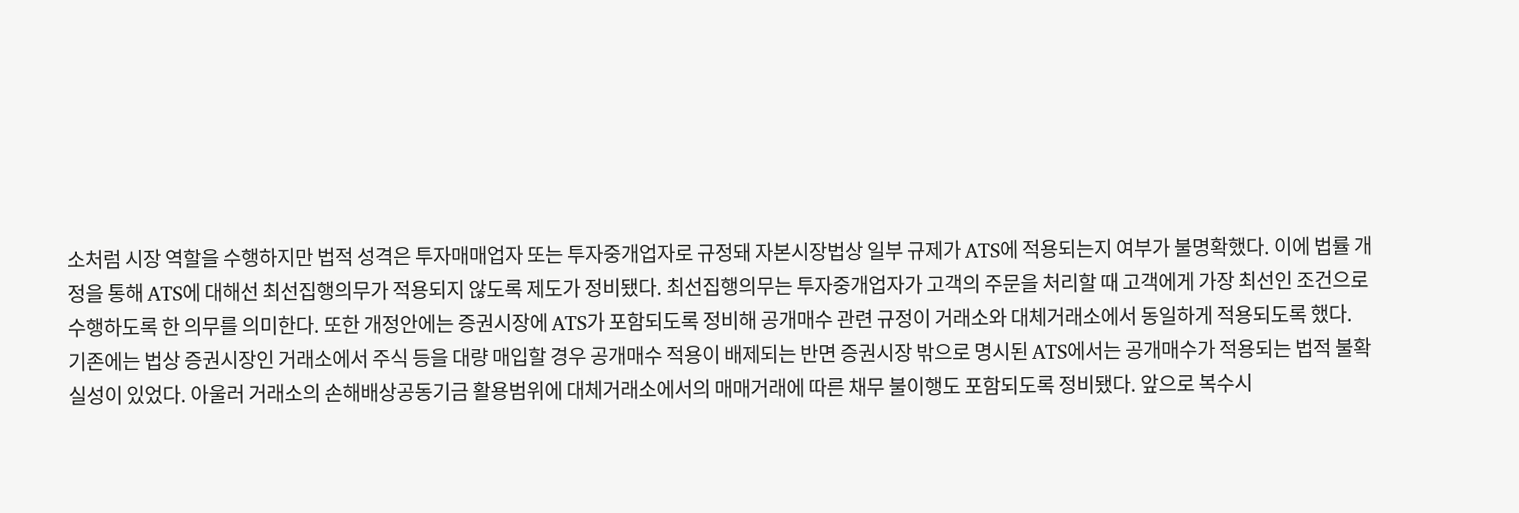소처럼 시장 역할을 수행하지만 법적 성격은 투자매매업자 또는 투자중개업자로 규정돼 자본시장법상 일부 규제가 ATS에 적용되는지 여부가 불명확했다. 이에 법률 개정을 통해 ATS에 대해선 최선집행의무가 적용되지 않도록 제도가 정비됐다. 최선집행의무는 투자중개업자가 고객의 주문을 처리할 때 고객에게 가장 최선인 조건으로 수행하도록 한 의무를 의미한다. 또한 개정안에는 증권시장에 ATS가 포함되도록 정비해 공개매수 관련 규정이 거래소와 대체거래소에서 동일하게 적용되도록 했다. 기존에는 법상 증권시장인 거래소에서 주식 등을 대량 매입할 경우 공개매수 적용이 배제되는 반면 증권시장 밖으로 명시된 ATS에서는 공개매수가 적용되는 법적 불확실성이 있었다. 아울러 거래소의 손해배상공동기금 활용범위에 대체거래소에서의 매매거래에 따른 채무 불이행도 포함되도록 정비됐다. 앞으로 복수시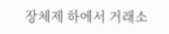장체제 하에서 거래소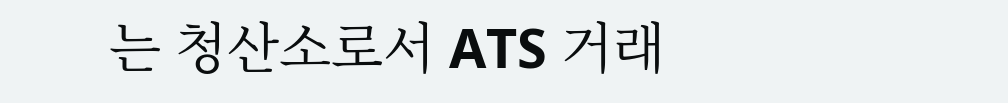는 청산소로서 ATS 거래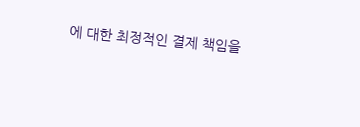에 대한 최정적인 결제 책임을